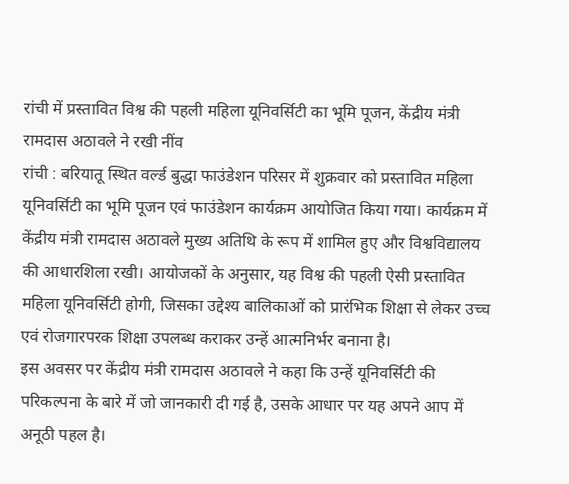रांची में प्रस्तावित विश्व की पहली महिला यूनिवर्सिटी का भूमि पूजन, केंद्रीय मंत्री रामदास अठावले ने रखी नींव
रांची : बरियातू स्थित वर्ल्ड बुद्धा फाउंडेशन परिसर में शुक्रवार को प्रस्तावित महिला यूनिवर्सिटी का भूमि पूजन एवं फाउंडेशन कार्यक्रम आयोजित किया गया। कार्यक्रम में केंद्रीय मंत्री रामदास अठावले मुख्य अतिथि के रूप में शामिल हुए और विश्वविद्यालय की आधारशिला रखी। आयोजकों के अनुसार, यह विश्व की पहली ऐसी प्रस्तावित महिला यूनिवर्सिटी होगी, जिसका उद्देश्य बालिकाओं को प्रारंभिक शिक्षा से लेकर उच्च एवं रोजगारपरक शिक्षा उपलब्ध कराकर उन्हें आत्मनिर्भर बनाना है।
इस अवसर पर केंद्रीय मंत्री रामदास अठावले ने कहा कि उन्हें यूनिवर्सिटी की परिकल्पना के बारे में जो जानकारी दी गई है, उसके आधार पर यह अपने आप में अनूठी पहल है।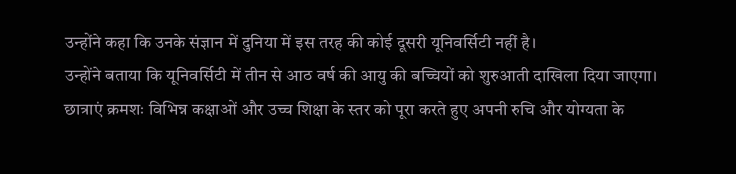उन्होंने कहा कि उनके संज्ञान में दुनिया में इस तरह की कोई दूसरी यूनिवर्सिटी नहीं है।
उन्होंने बताया कि यूनिवर्सिटी में तीन से आठ वर्ष की आयु की बच्चियों को शुरुआती दाखिला दिया जाएगा। छात्राएं क्रमशः विभिन्न कक्षाओं और उच्च शिक्षा के स्तर को पूरा करते हुए अपनी रुचि और योग्यता के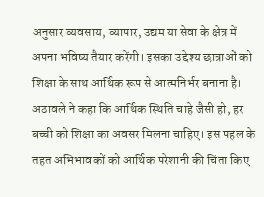अनुसार व्यवसाय, व्यापार, उद्यम या सेवा के क्षेत्र में अपना भविष्य तैयार करेंगी। इसका उद्देश्य छात्राओं को शिक्षा के साथ आर्थिक रूप से आत्मनिर्भर बनाना है।
अठावले ने कहा कि आर्थिक स्थिति चाहे जैसी हो, हर बच्ची को शिक्षा का अवसर मिलना चाहिए। इस पहल के तहत अभिभावकों को आर्थिक परेशानी की चिंता किए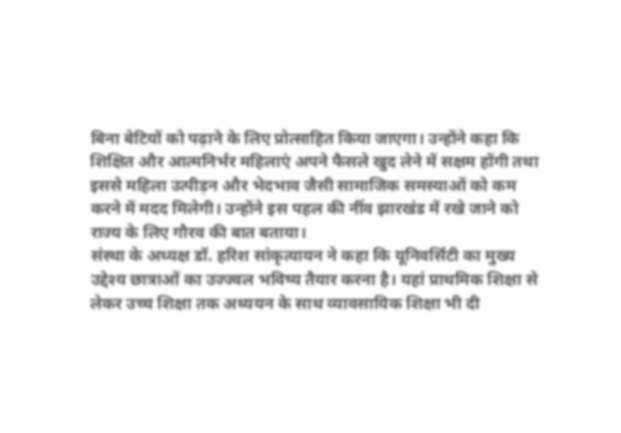बिना बेटियों को पढ़ाने के लिए प्रोत्साहित किया जाएगा। उन्होंने कहा कि शिक्षित और आत्मनिर्भर महिलाएं अपने फैसले खुद लेने में सक्षम होंगी तथा इससे महिला उत्पीड़न और भेदभाव जैसी सामाजिक समस्याओं को कम करने में मदद मिलेगी। उन्होंने इस पहल की नींव झारखंड में रखे जाने को राज्य के लिए गौरव की बात बताया।
संस्था के अध्यक्ष डॉ. हरिश सांकृत्यायन ने कहा कि यूनिवर्सिटी का मुख्य उद्देश्य छात्राओं का उज्ज्वल भविष्य तैयार करना है। यहां प्राथमिक शिक्षा से लेकर उच्च शिक्षा तक अध्ययन के साथ व्यावसायिक शिक्षा भी दी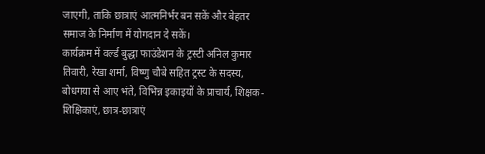जाएगी, ताकि छात्राएं आत्मनिर्भर बन सकें और बेहतर समाज के निर्माण में योगदान दे सकें।
कार्यक्रम में वर्ल्ड बुद्धा फाउंडेशन के ट्रस्टी अनिल कुमार तिवारी, रेखा शर्मा, विष्णु चौबे सहित ट्रस्ट के सदस्य, बोधगया से आए भंते, विभिन्न इकाइयों के प्राचार्य, शिक्षक-शिक्षिकाएं, छात्र-छात्राएं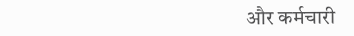और कर्मचारी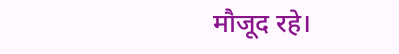मौजूद रहे।